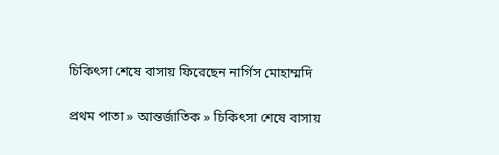চিকিৎসা শেষে বাসায় ফিরেছেন নার্গিস মোহাম্মদি

প্রথম পাতা » আন্তর্জাতিক » চিকিৎসা শেষে বাসায়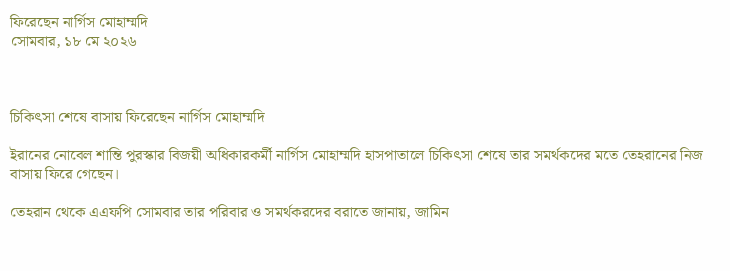ফিরেছেন নার্গিস মোহাম্মদি
সোমবার, ১৮ মে ২০২৬



চিকিৎসা শেষে বাসায় ফিরেছেন নার্গিস মোহাম্মদি

ইরানের নোবেল শান্তি পুরস্কার বিজয়ী অধিকারকর্মী নার্গিস মোহাম্মদি হাসপাতালে চিকিৎসা শেষে তার সমর্থকদের মতে তেহরানের নিজ বাসায় ফিরে গেছেন।

তেহরান থেকে এএফপি সোমবার তার পরিবার ও সমর্থকরদের বরাতে জানায়, জামিন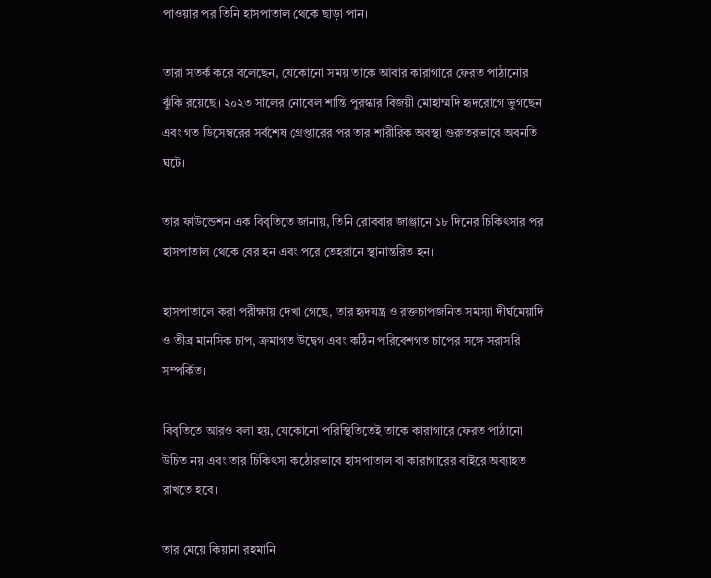পাওয়ার পর তিনি হাসপাতাল থেকে ছাড়া পান।

তারা সতর্ক করে বলেছেন, যেকোনো সময় তাকে আবার কারাগারে ফেরত পাঠানোর ঝুঁকি রয়েছে। ২০২৩ সালের নোবেল শান্তি পুরস্কার বিজয়ী মোহাম্মদি হৃদরোগে ভুগছেন এবং গত ডিসেম্বরের সর্বশেষ গ্রেপ্তারের পর তার শারীরিক অবস্থা গুরুতরভাবে অবনতি ঘটে।

তার ফাউন্ডেশন এক বিবৃতিতে জানায়, তিনি রোববার জাঞ্জানে ১৮ দিনের চিকিৎসার পর হাসপাতাল থেকে বের হন এবং পরে তেহরানে স্থানান্তরিত হন।

হাসপাতালে করা পরীক্ষায় দেখা গেছে, তার হৃদযন্ত্র ও রক্তচাপজনিত সমস্যা দীর্ঘমেয়াদি ও তীব্র মানসিক চাপ, ক্রমাগত উদ্বেগ এবং কঠিন পরিবেশগত চাপের সঙ্গে সরাসরি সম্পর্কিত।

বিবৃতিতে আরও বলা হয়, যেকোনো পরিস্থিতিতেই তাকে কারাগারে ফেরত পাঠানো উচিত নয় এবং তার চিকিৎসা কঠোরভাবে হাসপাতাল বা কারাগারের বাইরে অব্যাহত রাখতে হবে।

তার মেয়ে কিয়ানা রহমানি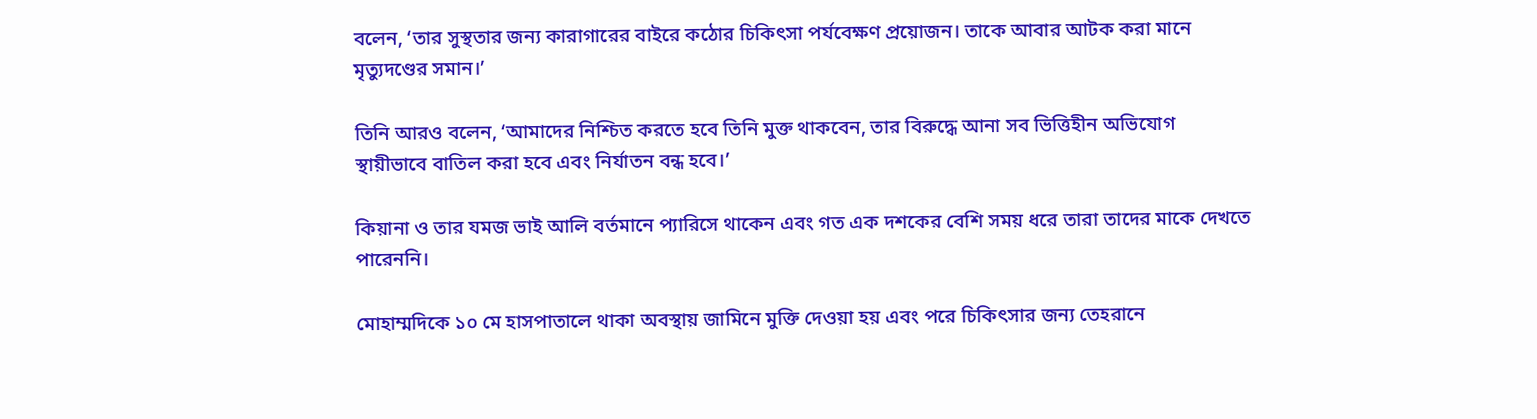বলেন, ‘তার সুস্থতার জন্য কারাগারের বাইরে কঠোর চিকিৎসা পর্যবেক্ষণ প্রয়োজন। তাকে আবার আটক করা মানে মৃত্যুদণ্ডের সমান।’

তিনি আরও বলেন, ‘আমাদের নিশ্চিত করতে হবে তিনি মুক্ত থাকবেন, তার বিরুদ্ধে আনা সব ভিত্তিহীন অভিযোগ স্থায়ীভাবে বাতিল করা হবে এবং নির্যাতন বন্ধ হবে।’

কিয়ানা ও তার যমজ ভাই আলি বর্তমানে প্যারিসে থাকেন এবং গত এক দশকের বেশি সময় ধরে তারা তাদের মাকে দেখতে পারেননি।

মোহাম্মদিকে ১০ মে হাসপাতালে থাকা অবস্থায় জামিনে মুক্তি দেওয়া হয় এবং পরে চিকিৎসার জন্য তেহরানে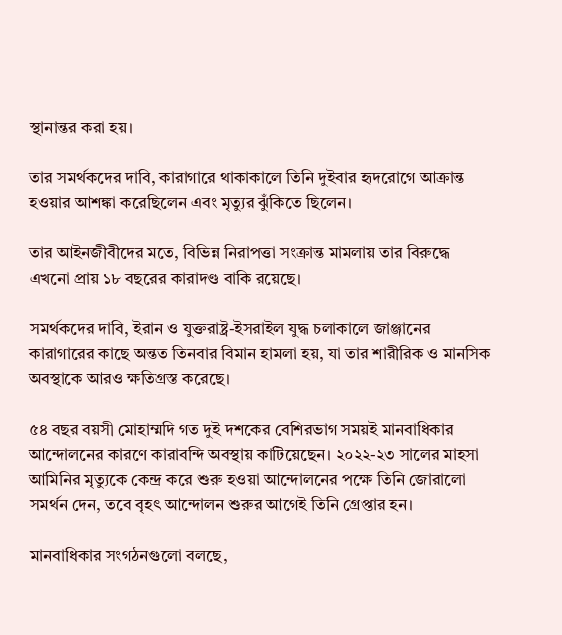স্থানান্তর করা হয়।

তার সমর্থকদের দাবি, কারাগারে থাকাকালে তিনি দুইবার হৃদরোগে আক্রান্ত হওয়ার আশঙ্কা করেছিলেন এবং মৃত্যুর ঝুঁকিতে ছিলেন।

তার আইনজীবীদের মতে, বিভিন্ন নিরাপত্তা সংক্রান্ত মামলায় তার বিরুদ্ধে এখনো প্রায় ১৮ বছরের কারাদণ্ড বাকি রয়েছে।

সমর্থকদের দাবি, ইরান ও যুক্তরাষ্ট্র-ইসরাইল যুদ্ধ চলাকালে জাঞ্জানের কারাগারের কাছে অন্তত তিনবার বিমান হামলা হয়, যা তার শারীরিক ও মানসিক অবস্থাকে আরও ক্ষতিগ্রস্ত করেছে।

৫৪ বছর বয়সী মোহাম্মদি গত দুই দশকের বেশিরভাগ সময়ই মানবাধিকার আন্দোলনের কারণে কারাবন্দি অবস্থায় কাটিয়েছেন। ২০২২-২৩ সালের মাহসা আমিনির মৃত্যুকে কেন্দ্র করে শুরু হওয়া আন্দোলনের পক্ষে তিনি জোরালো সমর্থন দেন, তবে বৃহৎ আন্দোলন শুরুর আগেই তিনি গ্রেপ্তার হন।

মানবাধিকার সংগঠনগুলো বলছে,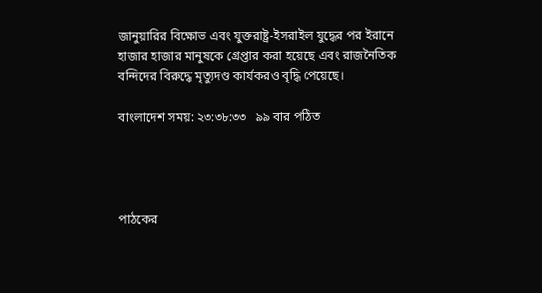জানুয়ারির বিক্ষোভ এবং যুক্তরাষ্ট্র-ইসরাইল যুদ্ধের পর ইরানে হাজার হাজার মানুষকে গ্রেপ্তার করা হয়েছে এবং রাজনৈতিক বন্দিদের বিরুদ্ধে মৃত্যুদণ্ড কার্যকরও বৃদ্ধি পেয়েছে।

বাংলাদেশ সময়: ২৩:৩৮:৩৩   ৯৯ বার পঠিত




পাঠকের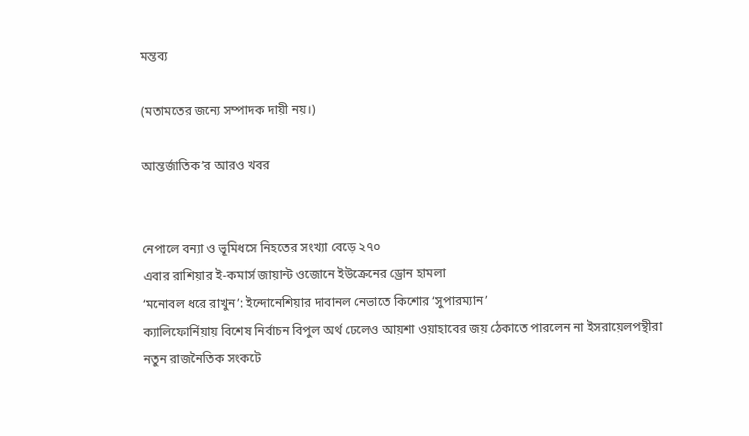মন্তব্য

(মতামতের জন্যে সম্পাদক দায়ী নয়।)

আন্তর্জাতিক’র আরও খবর


নেপালে বন্যা ও ভূমিধসে নিহতের সংখ্যা বেড়ে ২৭০
এবার রাশিয়ার ই-কমার্স জায়ান্ট ওজোনে ইউক্রেনের ড্রোন হামলা
‘মনোবল ধরে রাখুন’: ইন্দোনেশিয়ার দাবানল নেভাতে কিশোর ‘সুপারম্যান’
ক্যালিফোর্নিয়ায় বিশেষ নির্বাচন বিপুল অর্থ ঢেলেও আয়শা ওয়াহাবের জয় ঠেকাতে পারলেন না ইসরায়েলপন্থীরা
নতুন রাজনৈতিক সংকটে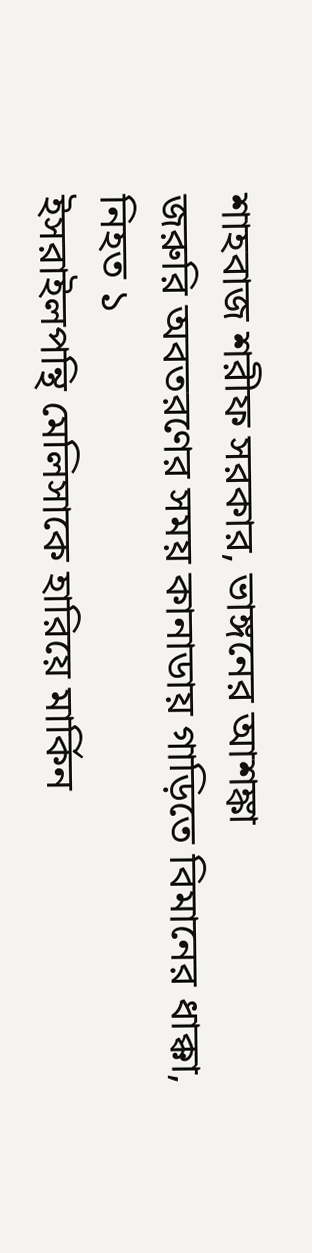শাহবাজ শরীফ সরকার, ভাঙ্গনের আশঙ্কা
জরুরি অবতরণের সময় কানাডায় গাড়িতে বিমানের ধাক্কা, নিহত ১
ইসরাইলপন্থি মেলিসাকে হারিয়ে মার্কিন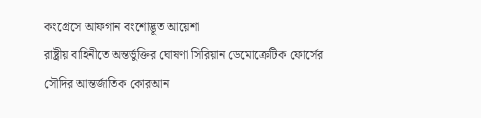কংগ্রেসে আফগান বংশোদ্ভূত আয়েশা
রাষ্ট্রীয় বাহিনীতে অন্তর্ভুক্তির ঘোষণা সিরিয়ান ডেমোক্রেটিক ফোর্সের
সৌদির আন্তর্জাতিক কোরআন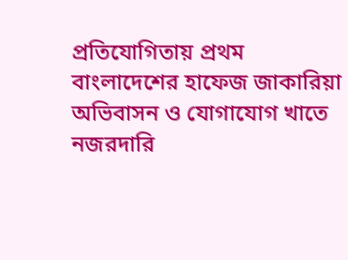প্রতিযোগিতায় প্রথম বাংলাদেশের হাফেজ জাকারিয়া
অভিবাসন ও যোগাযোগ খাতে নজরদারি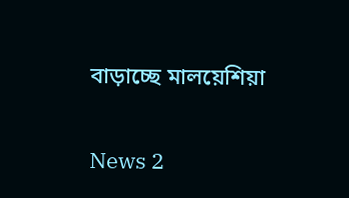বাড়াচ্ছে মালয়েশিয়া

News 2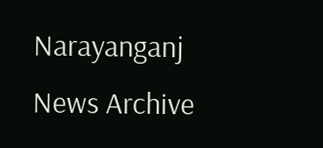Narayanganj News Archive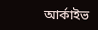আর্কাইভ